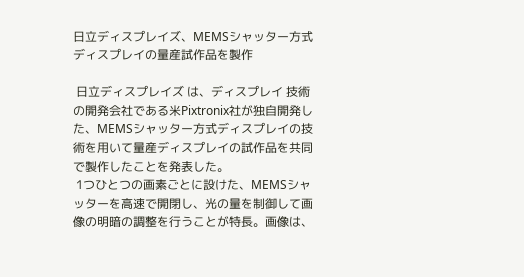日立ディスプレイズ、MEMSシャッター方式ディスプレイの量産試作品を製作

 日立ディスプレイズ は、ディスプレイ 技術の開発会社である米Pixtronix社が独自開発した、MEMSシャッター方式ディスプレイの技術を用いて量産ディスプレイの試作品を共同で製作したことを発表した。
 1つひとつの画素ごとに設けた、MEMSシャッターを高速で開閉し、光の量を制御して画像の明暗の調整を行うことが特長。画像は、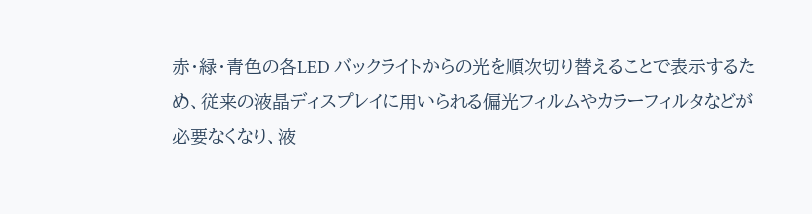赤・緑・青色の各LED バックライトからの光を順次切り替えることで表示するため、従来の液晶ディスプレイに用いられる偏光フィルムやカラーフィルタなどが必要なくなり、液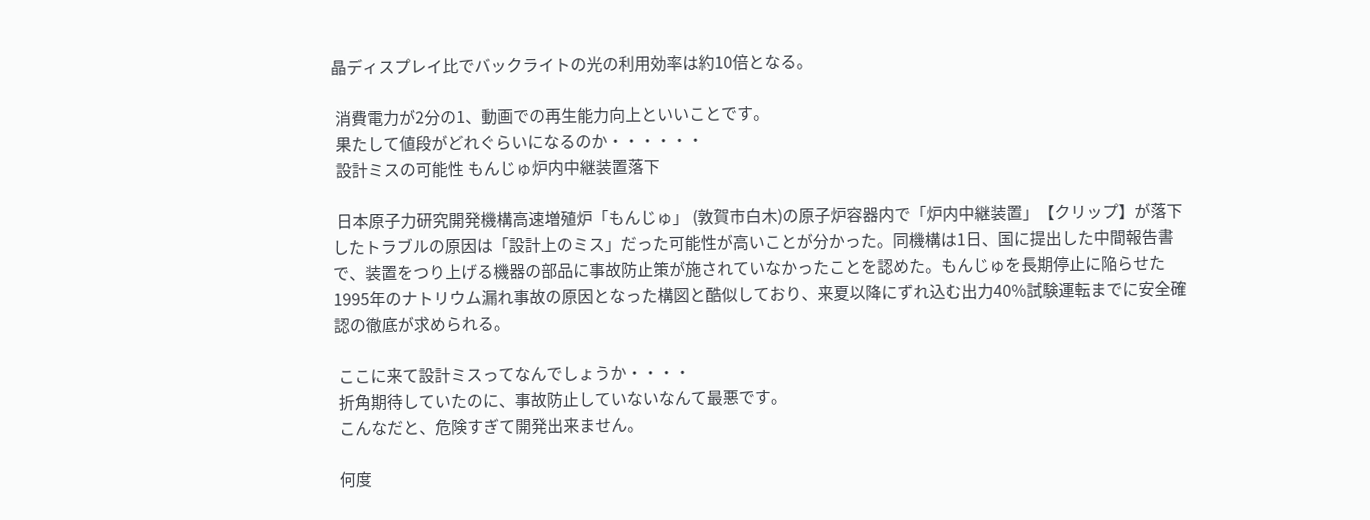晶ディスプレイ比でバックライトの光の利用効率は約10倍となる。

 消費電力が2分の1、動画での再生能力向上といいことです。
 果たして値段がどれぐらいになるのか・・・・・・
 設計ミスの可能性 もんじゅ炉内中継装置落下

 日本原子力研究開発機構高速増殖炉「もんじゅ」 (敦賀市白木)の原子炉容器内で「炉内中継装置」【クリップ】が落下したトラブルの原因は「設計上のミス」だった可能性が高いことが分かった。同機構は1日、国に提出した中間報告書で、装置をつり上げる機器の部品に事故防止策が施されていなかったことを認めた。もんじゅを長期停止に陥らせた1995年のナトリウム漏れ事故の原因となった構図と酷似しており、来夏以降にずれ込む出力40%試験運転までに安全確認の徹底が求められる。

 ここに来て設計ミスってなんでしょうか・・・・
 折角期待していたのに、事故防止していないなんて最悪です。
 こんなだと、危険すぎて開発出来ません。

 何度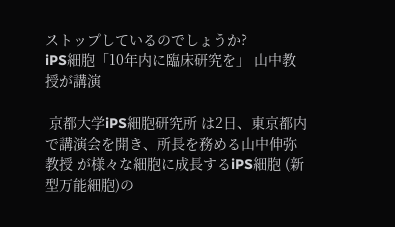ストップしているのでしょうか?
iPS細胞「10年内に臨床研究を」 山中教授が講演

 京都大学iPS細胞研究所 は2日、東京都内で講演会を開き、所長を務める山中伸弥教授 が様々な細胞に成長するiPS細胞 (新型万能細胞)の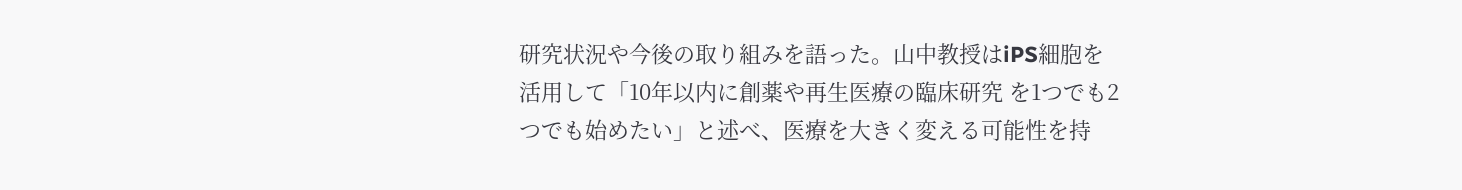研究状況や今後の取り組みを語った。山中教授はiPS細胞を活用して「10年以内に創薬や再生医療の臨床研究 を1つでも2つでも始めたい」と述べ、医療を大きく変える可能性を持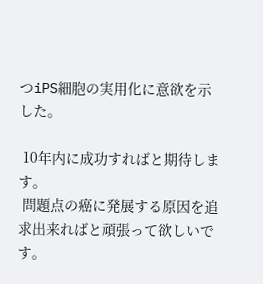つiPS細胞の実用化に意欲を示した。

 10年内に成功すればと期待します。
 問題点の癌に発展する原因を追求出来ればと頑張って欲しいです。